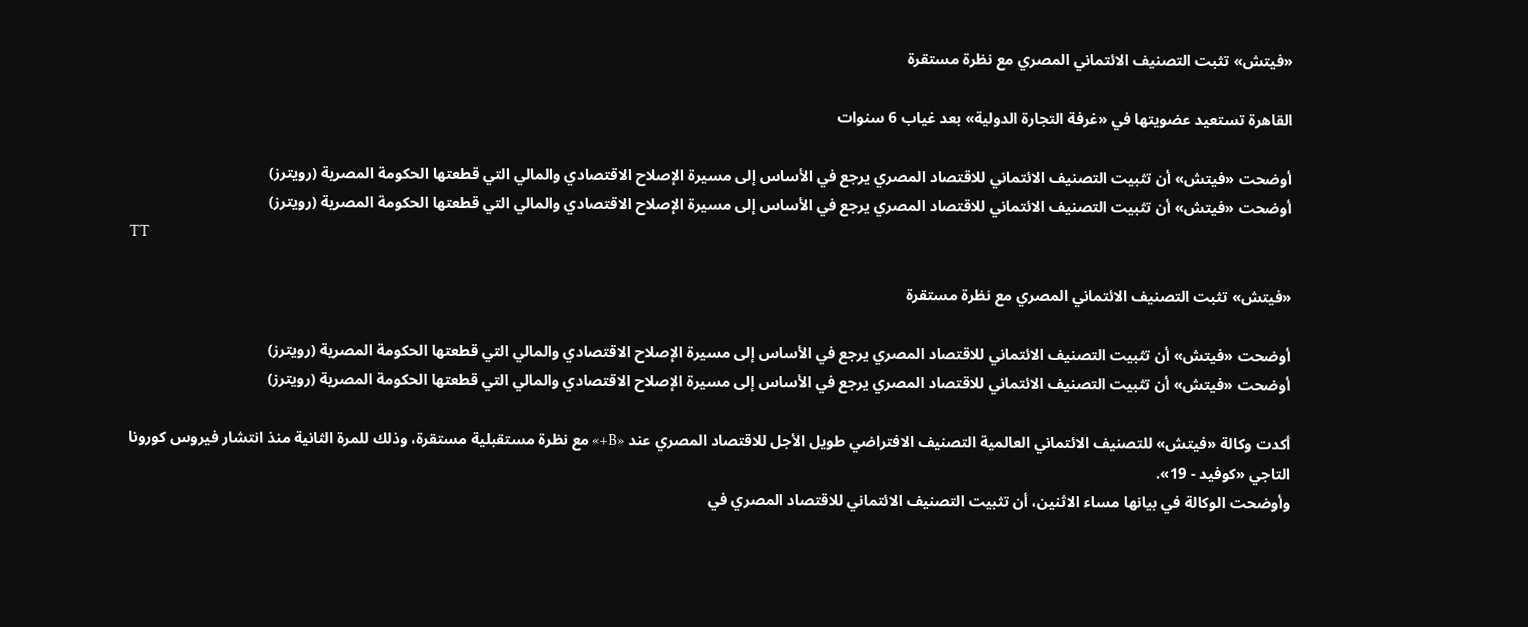«فيتش» تثبت التصنيف الائتماني المصري مع نظرة مستقرة

القاهرة تستعيد عضويتها في «غرفة التجارة الدولية» بعد غياب 6 سنوات

أوضحت «فيتش» أن تثبيت التصنيف الائتماني للاقتصاد المصري يرجع في الأساس إلى مسيرة الإصلاح الاقتصادي والمالي التي قطعتها الحكومة المصرية (رويترز)
أوضحت «فيتش» أن تثبيت التصنيف الائتماني للاقتصاد المصري يرجع في الأساس إلى مسيرة الإصلاح الاقتصادي والمالي التي قطعتها الحكومة المصرية (رويترز)
TT

«فيتش» تثبت التصنيف الائتماني المصري مع نظرة مستقرة

أوضحت «فيتش» أن تثبيت التصنيف الائتماني للاقتصاد المصري يرجع في الأساس إلى مسيرة الإصلاح الاقتصادي والمالي التي قطعتها الحكومة المصرية (رويترز)
أوضحت «فيتش» أن تثبيت التصنيف الائتماني للاقتصاد المصري يرجع في الأساس إلى مسيرة الإصلاح الاقتصادي والمالي التي قطعتها الحكومة المصرية (رويترز)

أكدت وكالة «فيتش» للتصنيف الائتماني العالمية التصنيف الافتراضي طويل الأجل للاقتصاد المصري عند «B+» مع نظرة مستقبلية مستقرة، وذلك للمرة الثانية منذ انتشار فيروس كورونا التاجي «كوفيد - 19».
وأوضحت الوكالة في بيانها مساء الاثنين، أن تثبيت التصنيف الائتماني للاقتصاد المصري في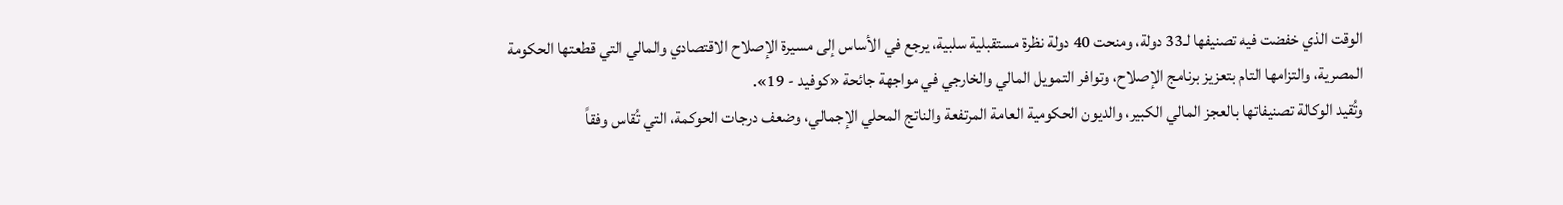الوقت الذي خفضت فيه تصنيفها لـ33 دولة، ومنحت 40 دولة نظرة مستقبلية سلبية، يرجع في الأساس إلى مسيرة الإصلاح الاقتصادي والمالي التي قطعتها الحكومة المصرية، والتزامها التام بتعزيز برنامج الإصلاح، وتوافر التمويل المالي والخارجي في مواجهة جائحة «كوفيد - 19».
وتُقيد الوكالة تصنيفاتها بالعجز المالي الكبير، والديون الحكومية العامة المرتفعة والناتج المحلي الإجمالي، وضعف درجات الحوكمة، التي تُقاس وفقاً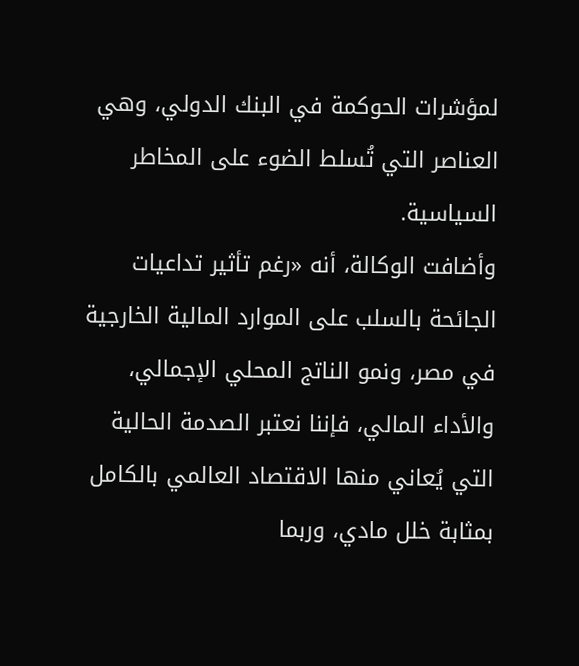لمؤشرات الحوكمة في البنك الدولي، وهي العناصر التي تُسلط الضوء على المخاطر السياسية.
وأضافت الوكالة، أنه «رغم تأثير تداعيات الجائحة بالسلب على الموارد المالية الخارجية في مصر، ونمو الناتج المحلي الإجمالي، والأداء المالي، فإننا نعتبر الصدمة الحالية التي يُعاني منها الاقتصاد العالمي بالكامل بمثابة خلل مادي، وربما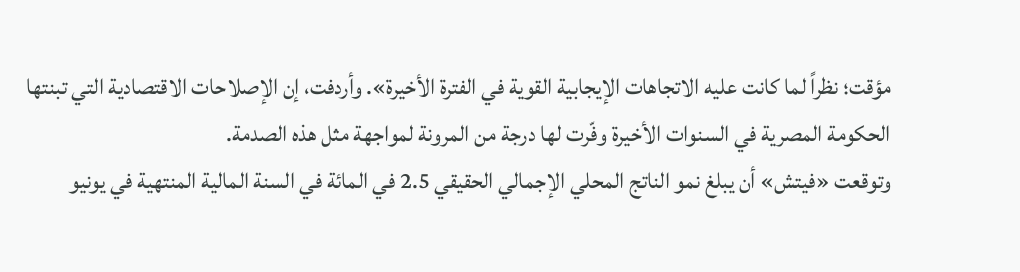مؤقت؛ نظراً لما كانت عليه الاتجاهات الإيجابية القوية في الفترة الأخيرة». وأردفت، إن الإصلاحات الاقتصادية التي تبنتها الحكومة المصرية في السنوات الأخيرة وفّرت لها درجة من المرونة لمواجهة مثل هذه الصدمة.
وتوقعت «فيتش» أن يبلغ نمو الناتج المحلي الإجمالي الحقيقي 2.5 في المائة في السنة المالية المنتهية في يونيو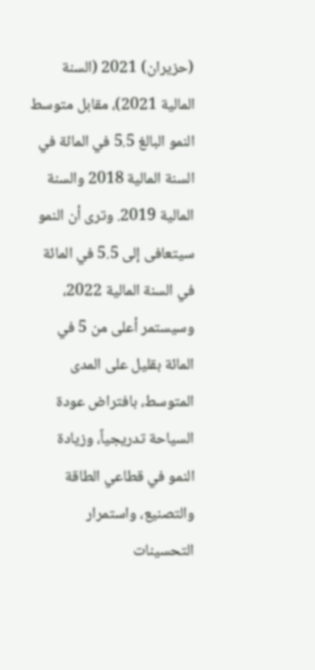(حزيران) 2021 (السنة المالية 2021)، مقابل متوسط النمو البالغ 5.5 في المائة في السنة المالية 2018 والسنة المالية 2019. وترى أن النمو سيتعافى إلى 5.5 في المائة في السنة المالية 2022، وسيستمر أعلى من 5 في المائة بقليل على المدى المتوسط، بافتراض عودة السياحة تدريجياً، وزيادة النمو في قطاعي الطاقة والتصنيع، واستمرار التحسينات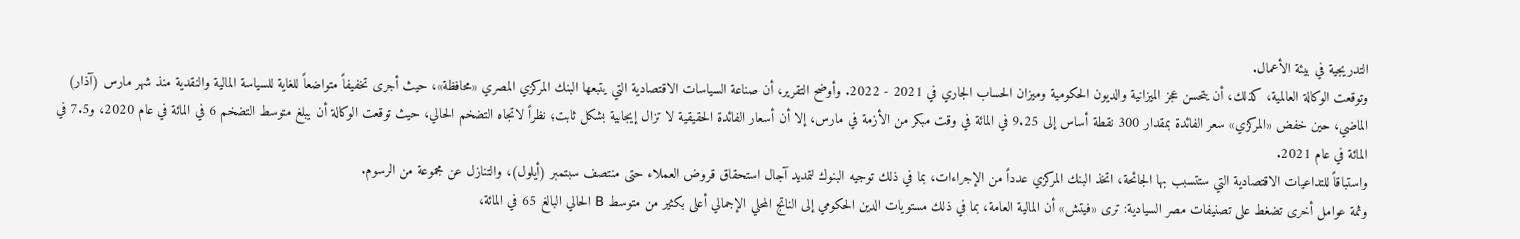التدريجية في بيئة الأعمال.
وتوقعت الوكالة العالمية، كذلك، أن يتحسن عجز الميزانية والديون الحكومية وميزان الحساب الجاري في 2021 - 2022. وأوضح التقرير، أن صناعة السياسات الاقتصادية التي يتبعها البنك المركزي المصري «محافظة»، حيث أجرى تخفيفاً متواضعاً للغاية للسياسة المالية والنقدية منذ شهر مارس (آذار) الماضي، حين خفض «المركزي» سعر الفائدة بمقدار 300 نقطة أساس إلى 9.25 في المائة في وقت مبكر من الأزمة في مارس، إلا أن أسعار الفائدة الحقيقية لا تزال إيجابية بشكل ثابت؛ نظراً لاتجاه التضخم الحالي، حيث توقعت الوكالة أن يبلغ متوسط التضخم 6 في المائة في عام 2020، و7.5 في المائة في عام 2021.
واستباقاً للتداعيات الاقتصادية التي ستتسبب بها الجائحة، اتخذ البنك المركزي عدداً من الإجراءات، بما في ذلك توجيه البنوك لتمديد آجال استحقاق قروض العملاء حتى منتصف سبتمبر (أيلول)، والتنازل عن مجموعة من الرسوم.
وثمة عوامل أخرى تضغط على تصنيفات مصر السيادية: ترى «فيتش» أن المالية العامة، بما في ذلك مستويات الدين الحكومي إلى الناتج المحلي الإجمالي أعلى بكثير من متوسط B الحالي البالغ 65 في المائة،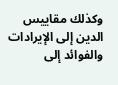وكذلك مقاييس الدين إلى الإيرادات والفوائد إلى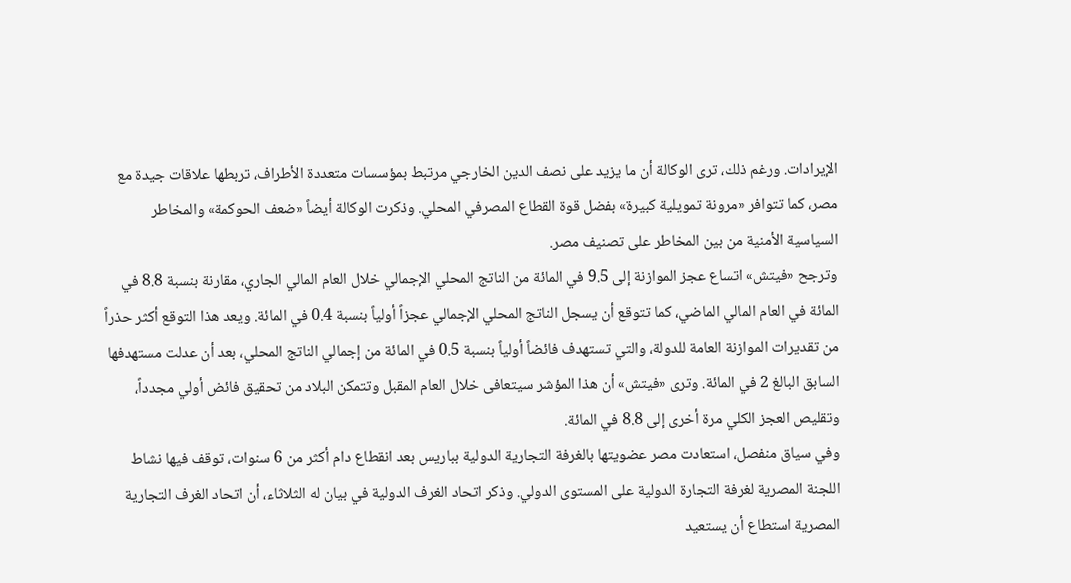الإيرادات. ورغم ذلك، ترى الوكالة أن ما يزيد على نصف الدين الخارجي مرتبط بمؤسسات متعددة الأطراف، تربطها علاقات جيدة مع مصر، كما تتوافر «مرونة تمويلية كبيرة» بفضل قوة القطاع المصرفي المحلي. وذكرت الوكالة أيضاً «ضعف الحوكمة» والمخاطر السياسية الأمنية من بين المخاطر على تصنيف مصر.
وترجح «فيتش» اتساع عجز الموازنة إلى 9.5 في المائة من الناتج المحلي الإجمالي خلال العام المالي الجاري، مقارنة بنسبة 8.8 في المائة في العام المالي الماضي، كما تتوقع أن يسجل الناتج المحلي الإجمالي عجزاً أولياً بنسبة 0.4 في المائة. ويعد هذا التوقع أكثر حذراً من تقديرات الموازنة العامة للدولة، والتي تستهدف فائضاً أولياً بنسبة 0.5 في المائة من إجمالي الناتج المحلي، بعد أن عدلت مستهدفها السابق البالغ 2 في المائة. وترى «فيتش» أن هذا المؤشر سيتعافى خلال العام المقبل وتتمكن البلاد من تحقيق فائض أولي مجدداً، وتقليص العجز الكلي مرة أخرى إلى 8.8 في المائة.
وفي سياق منفصل، استعادت مصر عضويتها بالغرفة التجارية الدولية بباريس بعد انقطاع دام أكثر من 6 سنوات، توقف فيها نشاط اللجنة المصرية لغرفة التجارة الدولية على المستوى الدولي. وذكر اتحاد الغرف الدولية في بيان له الثلاثاء، أن اتحاد الغرف التجارية المصرية استطاع أن يستعيد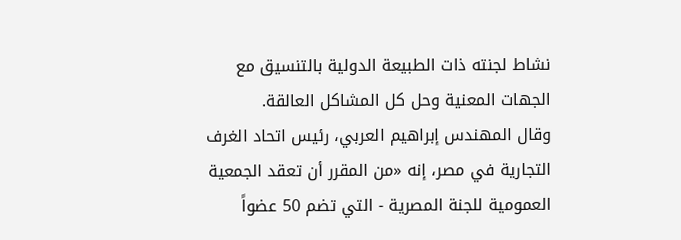نشاط لجنته ذات الطبيعة الدولية بالتنسيق مع الجهات المعنية وحل كل المشاكل العالقة.
وقال المهندس إبراهيم العربي، رئيس اتحاد الغرف التجارية في مصر، إنه «من المقرر أن تعقد الجمعية العمومية للجنة المصرية - التي تضم 50 عضواً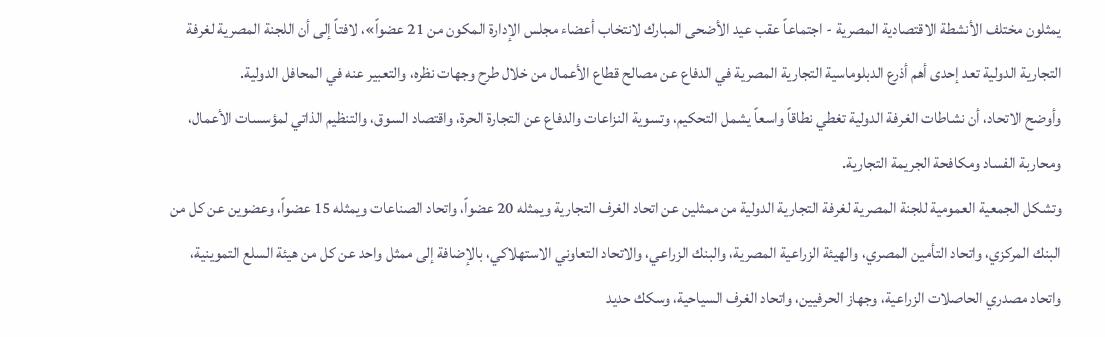يمثلون مختلف الأنشطة الاقتصادية المصرية - اجتماعاً عقب عيد الأضحى المبارك لانتخاب أعضاء مجلس الإدارة المكون من 21 عضواً»، لافتاً إلى أن اللجنة المصرية لغرفة التجارية الدولية تعد إحدى أهم أذرع الدبلوماسية التجارية المصرية في الدفاع عن مصالح قطاع الأعمال من خلال طرح وجهات نظره، والتعبير عنه في المحافل الدولية.
وأوضح الاتحاد، أن نشاطات الغرفة الدولية تغطي نطاقاً واسعاً يشمل التحكيم، وتسوية النزاعات والدفاع عن التجارة الحرة، واقتصاد السوق، والتنظيم الذاتي لمؤسسات الأعمال، ومحاربة الفساد ومكافحة الجريمة التجارية.
وتشكل الجمعية العمومية للجنة المصرية لغرفة التجارية الدولية من ممثلين عن اتحاد الغرف التجارية ويمثله 20 عضواً، واتحاد الصناعات ويمثله 15 عضواً، وعضوين عن كل من البنك المركزي، واتحاد التأمين المصري، والهيئة الزراعية المصرية، والبنك الزراعي، والاتحاد التعاوني الاستهلاكي، بالإضافة إلى ممثل واحد عن كل من هيئة السلع التموينية، واتحاد مصدري الحاصلات الزراعية، وجهاز الحرفيين، واتحاد الغرف السياحية، وسكك حديد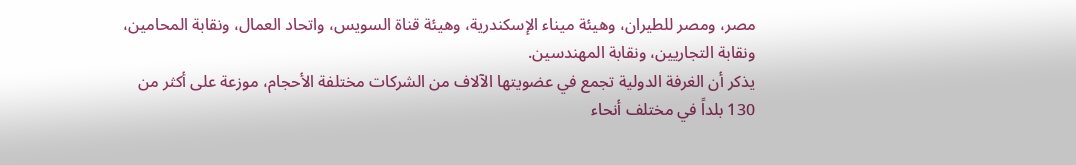مصر، ومصر للطيران، وهيئة ميناء الإسكندرية، وهيئة قناة السويس، واتحاد العمال، ونقابة المحامين، ونقابة التجاريين، ونقابة المهندسين.
يذكر أن الغرفة الدولية تجمع في عضويتها الآلاف من الشركات مختلفة الأحجام، موزعة على أكثر من 130 بلداً في مختلف أنحاء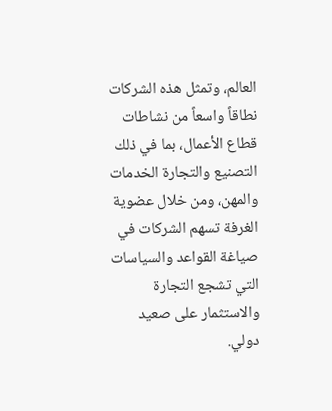العالم، وتمثل هذه الشركات نطاقاً واسعاً من نشاطات قطاع الأعمال، بما في ذلك التصنيع والتجارة الخدمات والمهن، ومن خلال عضوية الغرفة تسهم الشركات في صياغة القواعد والسياسات التي تشجع التجارة والاستثمار على صعيد دولي.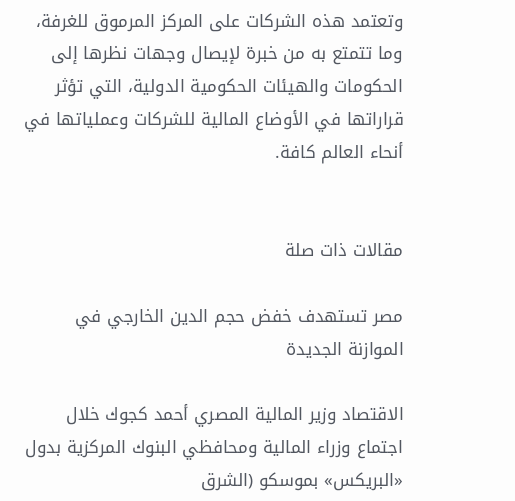وتعتمد هذه الشركات على المركز المرموق للغرفة، وما تتمتع به من خبرة لإيصال وجهات نظرها إلى الحكومات والهيئات الحكومية الدولية، التي تؤثر قراراتها في الأوضاع المالية للشركات وعملياتها في أنحاء العالم كافة.


مقالات ذات صلة

مصر تستهدف خفض حجم الدين الخارجي في الموازنة الجديدة

الاقتصاد وزير المالية المصري أحمد كجوك خلال اجتماع وزراء المالية ومحافظي البنوك المركزية بدول «البريكس» بموسكو (الشرق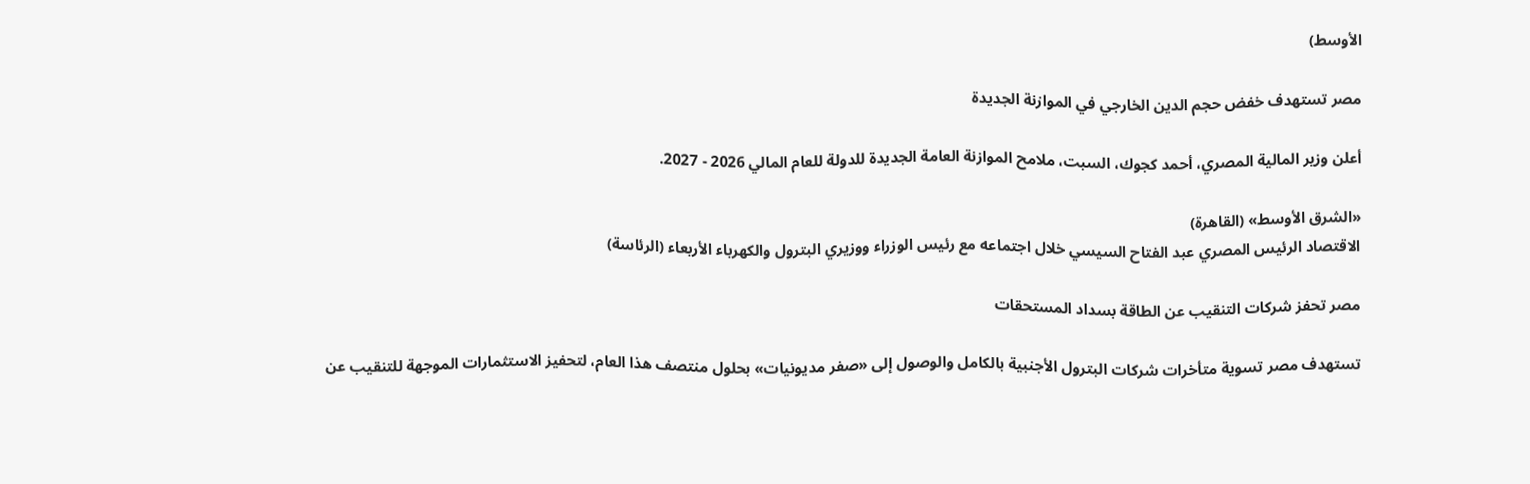الأوسط)

مصر تستهدف خفض حجم الدين الخارجي في الموازنة الجديدة

أعلن وزير المالية المصري، أحمد كجوك، السبت، ملامح الموازنة العامة الجديدة للدولة للعام المالي 2026 - 2027.

«الشرق الأوسط» (القاهرة)
الاقتصاد الرئيس المصري عبد الفتاح السيسي خلال اجتماعه مع رئيس الوزراء ووزيري البترول والكهرباء الأربعاء (الرئاسة)

مصر تحفز شركات التنقيب عن الطاقة بسداد المستحقات

تستهدف مصر تسوية متأخرات شركات البترول الأجنبية بالكامل والوصول إلى «صفر مديونيات» بحلول منتصف هذا العام، لتحفيز الاستثمارات الموجهة للتنقيب عن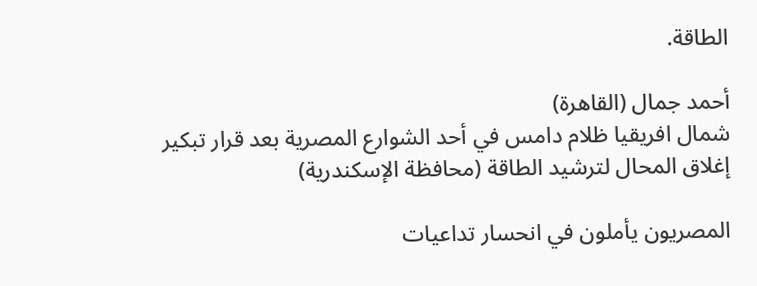الطاقة.

أحمد جمال (القاهرة)
شمال افريقيا ظلام دامس في أحد الشوارع المصرية بعد قرار تبكير إغلاق المحال لترشيد الطاقة (محافظة الإسكندرية)

المصريون يأملون في انحسار تداعيات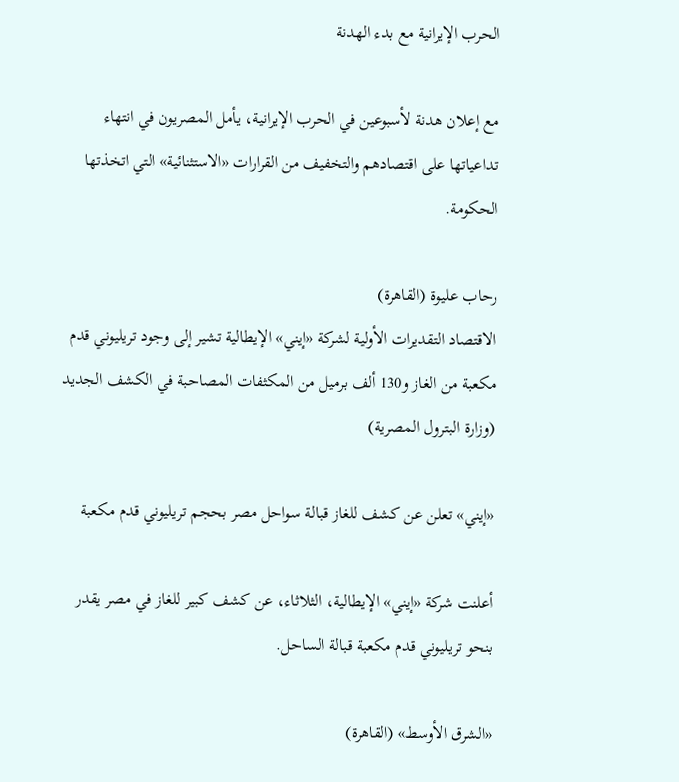الحرب الإيرانية مع بدء الهدنة

مع إعلان هدنة لأسبوعين في الحرب الإيرانية، يأمل المصريون في انتهاء تداعياتها على اقتصادهم والتخفيف من القرارات «الاستثنائية» التي اتخذتها الحكومة.

رحاب عليوة (القاهرة)
الاقتصاد التقديرات ‌الأولية لشركة «إيني» الإيطالية ‌تشير إلى وجود تريليوني قدم مكعبة من الغاز و130 ألف برميل من المكثفات المصاحبة في الكشف الجديد (وزارة البترول المصرية)

«إيني» تعلن عن كشف للغاز قبالة سواحل مصر بحجم تريليوني قدم مكعبة

أعلنت شركة «إيني» الإيطالية، الثلاثاء، عن كشف كبير للغاز في مصر يقدر بنحو تريليوني قدم مكعبة قبالة الساحل.

«الشرق الأوسط» (القاهرة)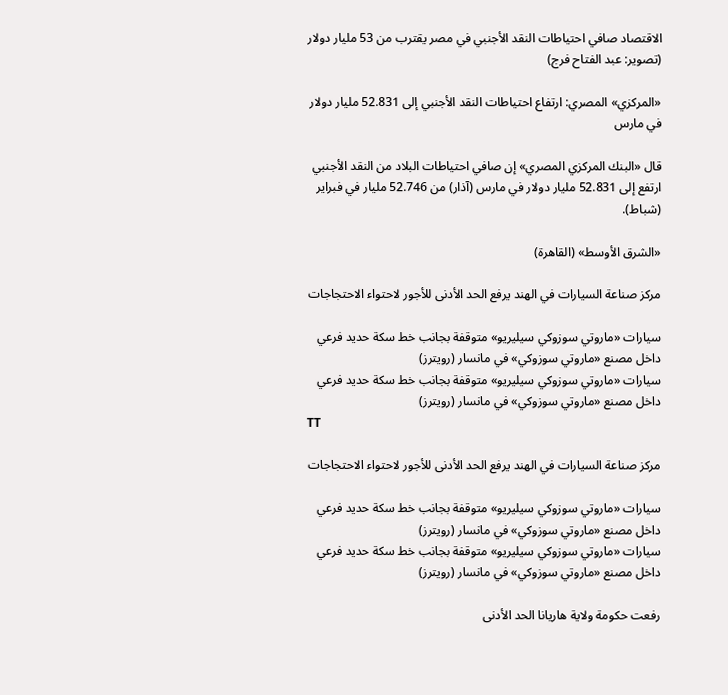الاقتصاد صافي احتياطات النقد الأجنبي في مصر يقترب من 53 مليار دولار (تصوير: عبد الفتاح فرج)

«المركزي» المصري: ارتفاع احتياطات النقد الأجنبي إلى 52.831 مليار دولار في مارس

قال «البنك المركزي المصري» إن صافي ‌احتياطات البلاد من النقد الأجنبي ارتفع إلى 52.831 مليار ‌دولار ‌في مارس ‌(آذار) من ‌52.746 مليار ‌في فبراير (شباط).

«الشرق الأوسط» (القاهرة)

مركز صناعة السيارات في الهند يرفع الحد الأدنى للأجور لاحتواء الاحتجاجات

سيارات «ماروتي سوزوكي سيليريو» متوقفة بجانب خط سكة حديد فرعي داخل مصنع «ماروتي سوزوكي» في مانسار (رويترز)
سيارات «ماروتي سوزوكي سيليريو» متوقفة بجانب خط سكة حديد فرعي داخل مصنع «ماروتي سوزوكي» في مانسار (رويترز)
TT

مركز صناعة السيارات في الهند يرفع الحد الأدنى للأجور لاحتواء الاحتجاجات

سيارات «ماروتي سوزوكي سيليريو» متوقفة بجانب خط سكة حديد فرعي داخل مصنع «ماروتي سوزوكي» في مانسار (رويترز)
سيارات «ماروتي سوزوكي سيليريو» متوقفة بجانب خط سكة حديد فرعي داخل مصنع «ماروتي سوزوكي» في مانسار (رويترز)

رفعت حكومة ولاية هاريانا الحد الأدنى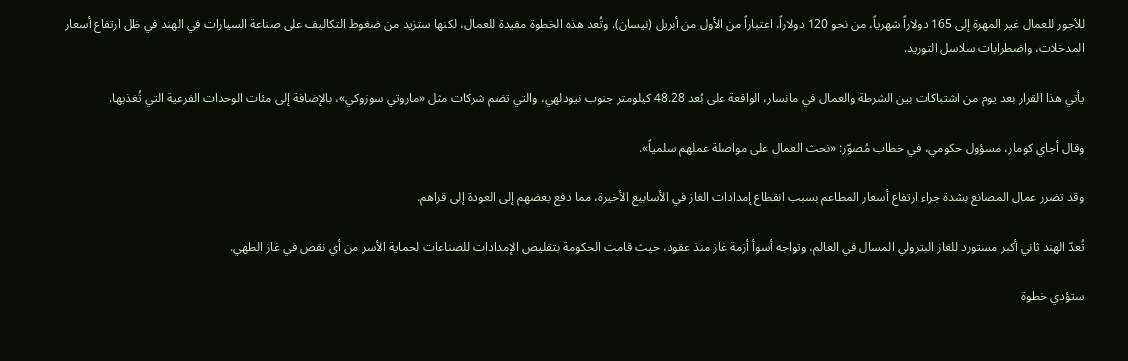للأجور للعمال غير المهرة إلى 165 دولاراً شهرياً، من نحو 120 دولاراً، اعتباراً من الأول من أبريل (نيسان). وتُعد هذه الخطوة مفيدة للعمال، لكنها ستزيد من ضغوط التكاليف على صناعة السيارات في الهند في ظل ارتفاع أسعار المدخلات، واضطرابات سلاسل التوريد.

يأتي هذا القرار بعد يوم من اشتباكات بين الشرطة والعمال في مانسار، الواقعة على بُعد 48.28 كيلومتر جنوب نيودلهي، والتي تضم شركات مثل «ماروتي سوزوكي»، بالإضافة إلى مئات الوحدات الفرعية التي تُغذيها.

وقال أجاي كومار، مسؤول حكومي، في خطاب مُصوّر: «نحث العمال على مواصلة عملهم سلمياً».

وقد تضرر عمال المصانع بشدة جراء ارتفاع أسعار المطاعم بسبب انقطاع إمدادات الغاز في الأسابيع الأخيرة، مما دفع بعضهم إلى العودة إلى قراهم.

تُعدّ الهند ثاني أكبر مستورد للغاز البترولي المسال في العالم، وتواجه أسوأ أزمة غاز منذ عقود، حيث قامت الحكومة بتقليص الإمدادات للصناعات لحماية الأسر من أي نقص في غاز الطهي.

ستؤدي خطوة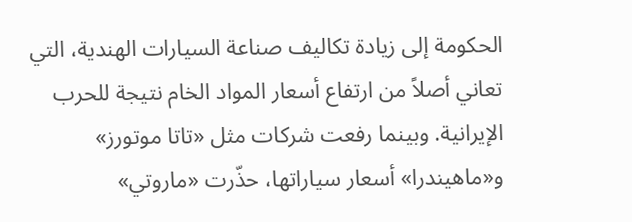الحكومة إلى زيادة تكاليف صناعة السيارات الهندية، التي تعاني أصلاً من ارتفاع أسعار المواد الخام نتيجة للحرب الإيرانية. وبينما رفعت شركات مثل «تاتا موتورز» و«ماهيندرا» أسعار سياراتها، حذّرت «ماروتي»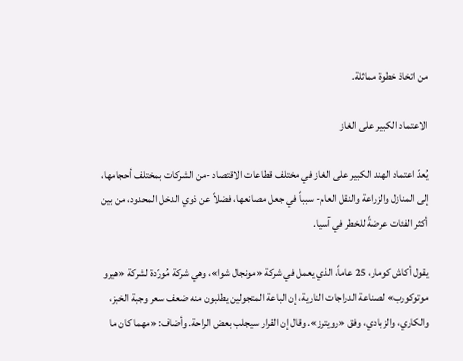من اتخاذ خطوة مماثلة.

الاعتماد الكبير على الغاز

يُعدّ اعتماد الهند الكبير على الغاز في مختلف قطاعات الاقتصاد -من الشركات بمختلف أحجامها، إلى المنازل والزراعة والنقل العام- سبباً في جعل مصانعها، فضلاً عن ذوي الدخل المحدود، من بين أكثر الفئات عرضةً للخطر في آسيا.

يقول أكاش كومار، 25 عاماً، الذي يعمل في شركة «مونجال شوا»، وهي شركة مُورّدة لشركة «هيرو موتوكورب» لصناعة الدراجات النارية، إن الباعة المتجولين يطلبون منه ضعف سعر وجبة الخبز، والكاري، والزبادي، وفق «رويترز». وقال إن القرار سيجلب بعض الراحة. وأضاف: «مهما كان ما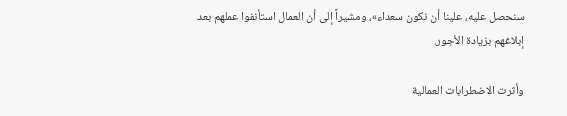سنحصل عليه، علينا أن نكون سعداء»، ومشيراً إلى أن العمال استأنفوا عملهم بعد إبلاغهم بزيادة الأجور.

وأثرت الاضطرابات العمالية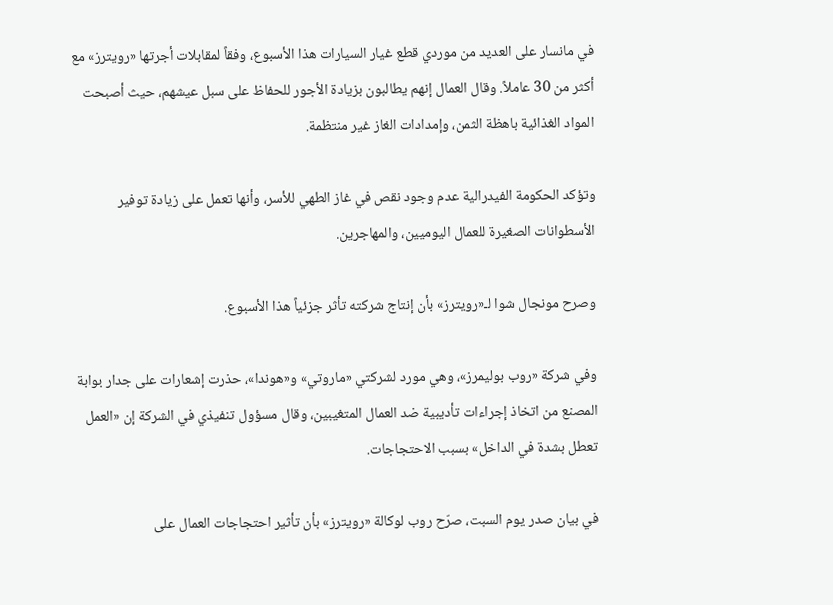في مانسار على العديد من موردي قطع غيار السيارات هذا الأسبوع، وفقاً لمقابلات أجرتها «رويترز» مع أكثر من 30 عاملاً. وقال العمال إنهم يطالبون بزيادة الأجور للحفاظ على سبل عيشهم، حيث أصبحت المواد الغذائية باهظة الثمن، وإمدادات الغاز غير منتظمة.

وتؤكد الحكومة الفيدرالية عدم وجود نقص في غاز الطهي للأسر، وأنها تعمل على زيادة توفير الأسطوانات الصغيرة للعمال اليوميين، والمهاجرين.

وصرح مونجال شوا لـ«رويترز» بأن إنتاج شركته تأثر جزئياً هذا الأسبوع.

وفي شركة «روب بوليمرز»، وهي مورد لشركتي «ماروتي» و«هوندا»، حذرت إشعارات على جدار بوابة المصنع من اتخاذ إجراءات تأديبية ضد العمال المتغيبين، وقال مسؤول تنفيذي في الشركة إن «العمل تعطل بشدة في الداخل» بسبب الاحتجاجات.

في بيان صدر يوم السبت، صرّح روب لوكالة «رويترز» بأن تأثير احتجاجات العمال على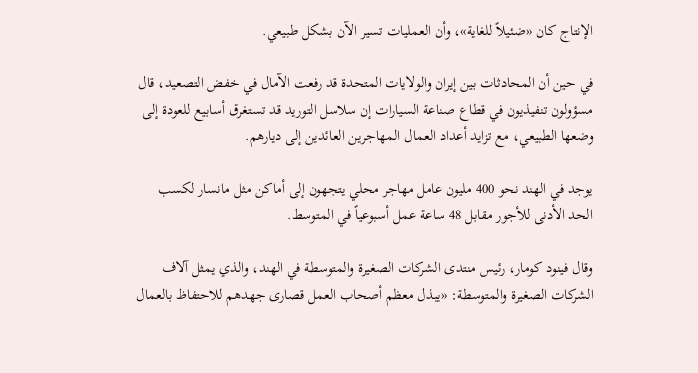الإنتاج كان «ضئيلاً للغاية»، وأن العمليات تسير الآن بشكل طبيعي.

في حين أن المحادثات بين إيران والولايات المتحدة قد رفعت الآمال في خفض التصعيد، قال مسؤولون تنفيذيون في قطاع صناعة السيارات إن سلاسل التوريد قد تستغرق أسابيع للعودة إلى وضعها الطبيعي، مع تزايد أعداد العمال المهاجرين العائدين إلى ديارهم.

يوجد في الهند نحو 400 مليون عامل مهاجر محلي يتجهون إلى أماكن مثل مانسار لكسب الحد الأدنى للأجور مقابل 48 ساعة عمل أسبوعياً في المتوسط.

وقال فينود كومار، رئيس منتدى الشركات الصغيرة والمتوسطة في الهند، والذي يمثل آلاف الشركات الصغيرة والمتوسطة: «يبذل معظم أصحاب العمل قصارى جهدهم للاحتفاظ بالعمال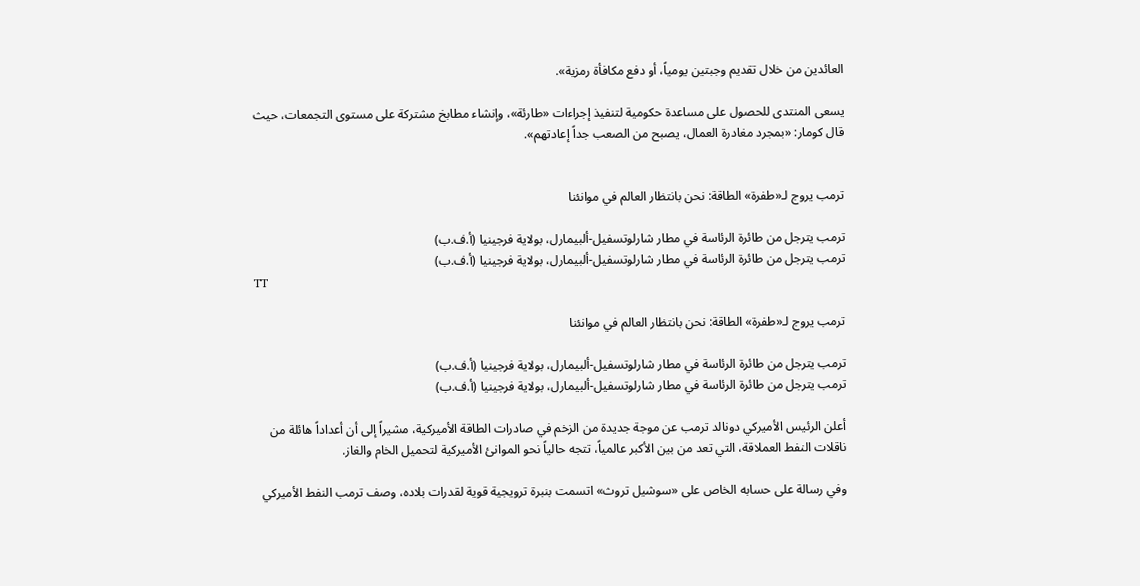العائدين من خلال تقديم وجبتين يومياً، أو دفع مكافأة رمزية».

يسعى المنتدى للحصول على مساعدة حكومية لتنفيذ إجراءات «طارئة»، وإنشاء مطابخ مشتركة على مستوى التجمعات، حيث قال كومار: «بمجرد مغادرة العمال، يصبح من الصعب جداً إعادتهم».


ترمب يروج لـ«طفرة» الطاقة: نحن بانتظار العالم في موانئنا

ترمب يترجل من طائرة الرئاسة في مطار شارلوتسفيل-ألبيمارل، بولاية فرجينيا (أ.ف.ب)
ترمب يترجل من طائرة الرئاسة في مطار شارلوتسفيل-ألبيمارل، بولاية فرجينيا (أ.ف.ب)
TT

ترمب يروج لـ«طفرة» الطاقة: نحن بانتظار العالم في موانئنا

ترمب يترجل من طائرة الرئاسة في مطار شارلوتسفيل-ألبيمارل، بولاية فرجينيا (أ.ف.ب)
ترمب يترجل من طائرة الرئاسة في مطار شارلوتسفيل-ألبيمارل، بولاية فرجينيا (أ.ف.ب)

أعلن الرئيس الأميركي دونالد ترمب عن موجة جديدة من الزخم في صادرات الطاقة الأميركية، مشيراً إلى أن أعداداً هائلة من ناقلات النفط العملاقة، التي تعد من بين الأكبر عالمياً، تتجه حالياً نحو الموانئ الأميركية لتحميل الخام والغاز.

وفي رسالة على حسابه الخاص على «سوشيل تروث» اتسمت بنبرة ترويجية قوية لقدرات بلاده، وصف ترمب النفط الأميركي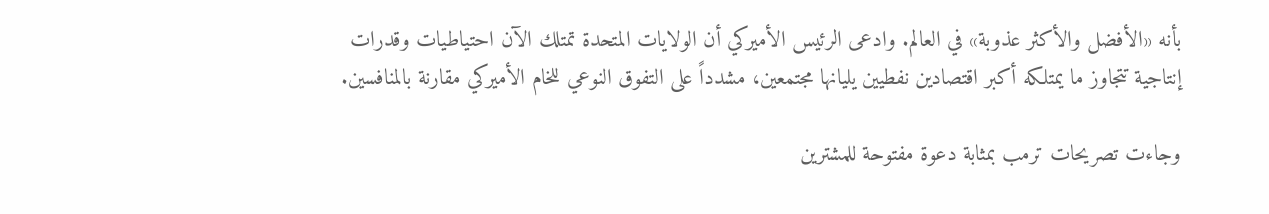بأنه «الأفضل والأكثر عذوبة» في العالم. وادعى الرئيس الأميركي أن الولايات المتحدة تمتلك الآن احتياطيات وقدرات إنتاجية تتجاوز ما يمتلكه أكبر اقتصادين نفطيين يليانها مجتمعين، مشدداً على التفوق النوعي للخام الأميركي مقارنة بالمنافسين.

وجاءت تصريحات ترمب بمثابة دعوة مفتوحة للمشترين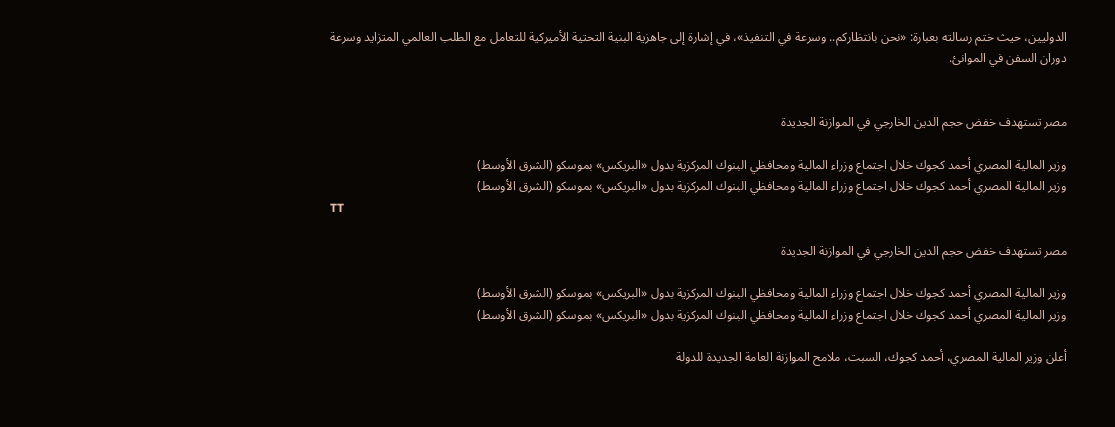الدوليين، حيث ختم رسالته بعبارة: «نحن بانتظاركم.. وسرعة في التنفيذ»، في إشارة إلى جاهزية البنية التحتية الأميركية للتعامل مع الطلب العالمي المتزايد وسرعة دوران السفن في الموانئ.


مصر تستهدف خفض حجم الدين الخارجي في الموازنة الجديدة

وزير المالية المصري أحمد كجوك خلال اجتماع وزراء المالية ومحافظي البنوك المركزية بدول «البريكس» بموسكو (الشرق الأوسط)
وزير المالية المصري أحمد كجوك خلال اجتماع وزراء المالية ومحافظي البنوك المركزية بدول «البريكس» بموسكو (الشرق الأوسط)
TT

مصر تستهدف خفض حجم الدين الخارجي في الموازنة الجديدة

وزير المالية المصري أحمد كجوك خلال اجتماع وزراء المالية ومحافظي البنوك المركزية بدول «البريكس» بموسكو (الشرق الأوسط)
وزير المالية المصري أحمد كجوك خلال اجتماع وزراء المالية ومحافظي البنوك المركزية بدول «البريكس» بموسكو (الشرق الأوسط)

أعلن وزير المالية المصري، أحمد كجوك، السبت، ملامح الموازنة العامة الجديدة للدولة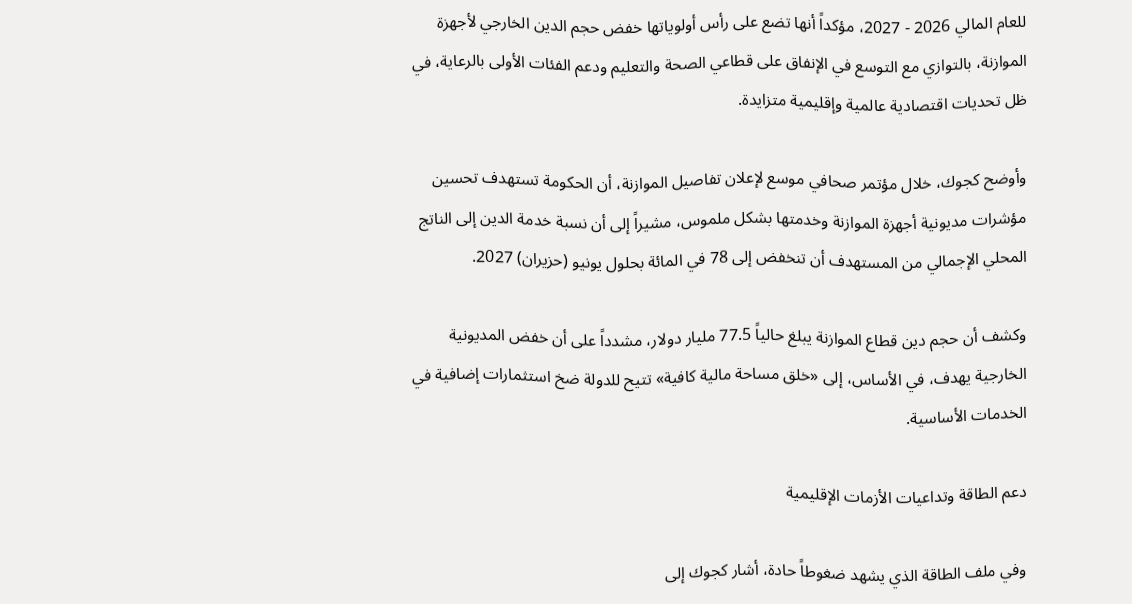للعام المالي 2026 - 2027، مؤكداً أنها تضع على رأس أولوياتها خفض حجم الدين الخارجي لأجهزة الموازنة، بالتوازي مع التوسع في الإنفاق على قطاعي الصحة والتعليم ودعم الفئات الأولى بالرعاية، في ظل تحديات اقتصادية عالمية وإقليمية متزايدة.

وأوضح كجوك، خلال مؤتمر صحافي موسع لإعلان تفاصيل الموازنة، أن الحكومة تستهدف تحسين مؤشرات مديونية أجهزة الموازنة وخدمتها بشكل ملموس، مشيراً إلى أن نسبة خدمة الدين إلى الناتج المحلي الإجمالي من المستهدف أن تنخفض إلى 78 في المائة بحلول يونيو (حزيران) 2027.

وكشف أن حجم دين قطاع الموازنة يبلغ حالياً 77.5 مليار دولار، مشدداً على أن خفض المديونية الخارجية يهدف، في الأساس، إلى «خلق مساحة مالية كافية» تتيح للدولة ضخ استثمارات إضافية في الخدمات الأساسية.

دعم الطاقة وتداعيات الأزمات الإقليمية

وفي ملف الطاقة الذي يشهد ضغوطاً حادة، أشار كجوك إلى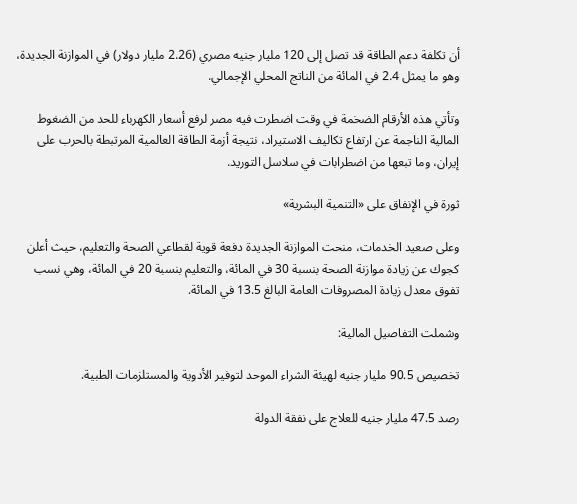أن تكلفة دعم الطاقة قد تصل إلى 120 مليار جنيه مصري (2.26 مليار دولار) في الموازنة الجديدة، وهو ما يمثل 2.4 في المائة من الناتج المحلي الإجمالي.

وتأتي هذه الأرقام الضخمة في وقت اضطرت فيه مصر لرفع أسعار الكهرباء للحد من الضغوط المالية الناجمة عن ارتفاع تكاليف الاستيراد، نتيجة أزمة الطاقة العالمية المرتبطة بالحرب على إيران، وما تبعها من اضطرابات في سلاسل التوريد.

ثورة في الإنفاق على «التنمية البشرية»

وعلى صعيد الخدمات، منحت الموازنة الجديدة دفعة قوية لقطاعي الصحة والتعليم، حيث أعلن كجوك عن زيادة موازنة الصحة بنسبة 30 في المائة، والتعليم بنسبة 20 في المائة، وهي نسب تفوق معدل زيادة المصروفات العامة البالغ 13.5 في المائة.

وشملت التفاصيل المالية:

تخصيص 90.5 مليار جنيه لهيئة الشراء الموحد لتوفير الأدوية والمستلزمات الطبية.

رصد 47.5 مليار جنيه للعلاج على نفقة الدولة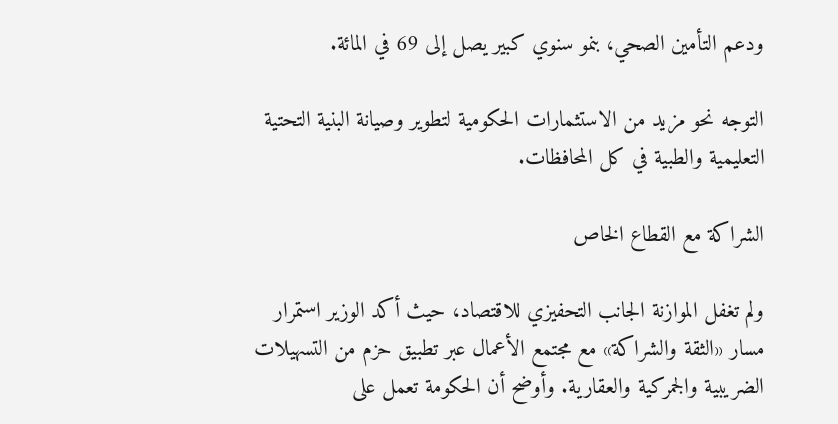ودعم التأمين الصحي، بنمو سنوي كبير يصل إلى 69 في المائة.

التوجه نحو مزيد من الاستثمارات الحكومية لتطوير وصيانة البنية التحتية التعليمية والطبية في كل المحافظات.

الشراكة مع القطاع الخاص

ولم تغفل الموازنة الجانب التحفيزي للاقتصاد، حيث أكد الوزير استمرار مسار «الثقة والشراكة» مع مجتمع الأعمال عبر تطبيق حزم من التسهيلات الضريبية والجمركية والعقارية. وأوضح أن الحكومة تعمل على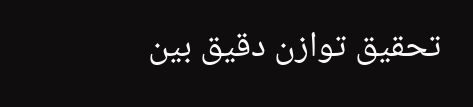تحقيق توازن دقيق بين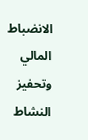الانضباط المالي وتحفيز النشاط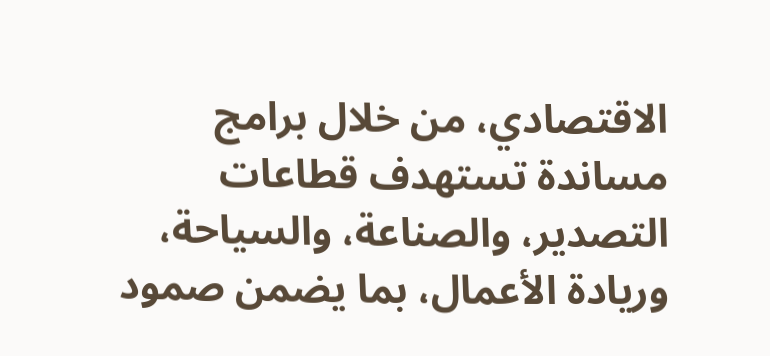الاقتصادي، من خلال برامج مساندة تستهدف قطاعات التصدير، والصناعة، والسياحة، وريادة الأعمال، بما يضمن صمود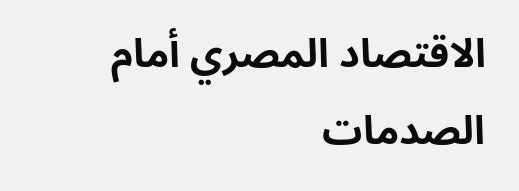الاقتصاد المصري أمام الصدمات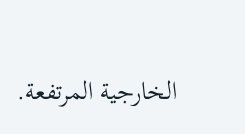الخارجية المرتفعة.